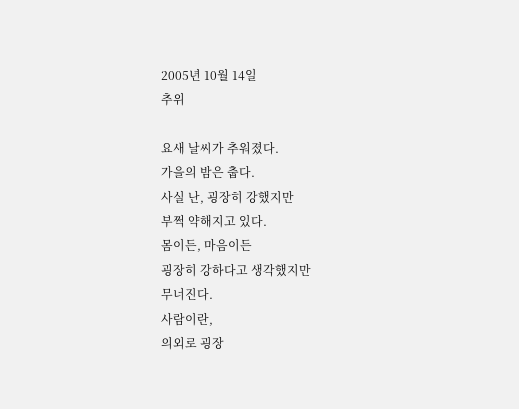2005년 10월 14일
추위

요새 날씨가 추워졌다.
가을의 밤은 춥다.
사실 난, 굉장히 강했지만
부쩍 약해지고 있다.
몸이든, 마음이든
굉장히 강하다고 생각했지만
무너진다.
사람이란,
의외로 굉장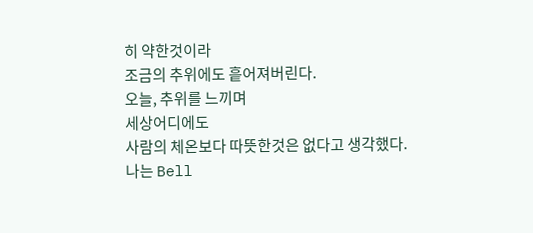히 약한것이라
조금의 추위에도 흩어져버린다.
오늘, 추위를 느끼며
세상어디에도
사람의 체온보다 따뜻한것은 없다고 생각했다.
나는 Bell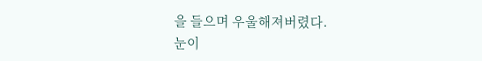을 들으며 우울해져버렸다.
눈이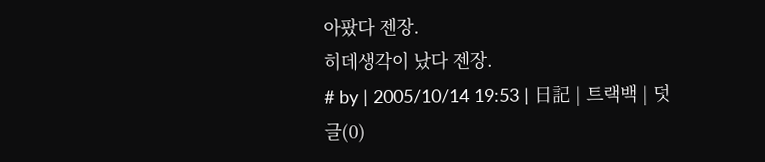아팠다 젠장.
히데생각이 났다 젠장.
# by | 2005/10/14 19:53 | 日記 | 트랙백 | 덧글(0)